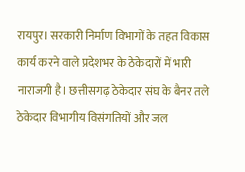रायपुर। सरकारी निर्माण विभागों के तहत विकास कार्य करने वाले प्रदेशभर के ठेकेदारों में भारी नाराजगी है। छत्तीसगढ़ ठेकेदार संघ के बैनर तले ठेकेदार विभागीय विसंगतियों और जल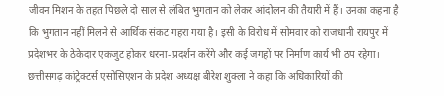जीवन मिशन के तहत पिछले दो साल से लंबित भुगतान को लेकर आंदोलन की तैयारी में हैं। उनका कहना है कि भुगतान नहीं मिलने से आर्थिक संकट गहरा गया है। इसी के विरोध में सोमवार को राजधानी रायपुर में प्रदेशभर के ठेकेदार एकजुट होकर धरना-प्रदर्शन करेंगे और कई जगहों पर निर्माण कार्य भी ठप रहेगा।
छत्तीसगढ़ कांट्रेक्टर्स एसोसिएशन के प्रदेश अध्यक्ष बीरेश शुक्ला ने कहा कि अधिकारियों की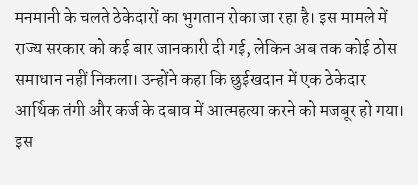मनमानी के चलते ठेकेदारों का भुगतान रोका जा रहा है। इस मामले में राज्य सरकार को कई बार जानकारी दी गई, लेकिन अब तक कोई ठोस समाधान नहीं निकला। उन्होंने कहा कि छुईखदान में एक ठेकेदार आर्थिक तंगी और कर्ज के दबाव में आत्महत्या करने को मजबूर हो गया। इस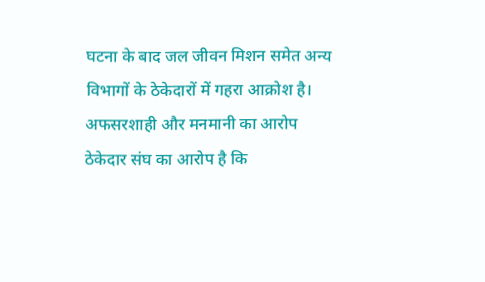घटना के बाद जल जीवन मिशन समेत अन्य विभागों के ठेकेदारों में गहरा आक्रोश है।
अफसरशाही और मनमानी का आरोप
ठेकेदार संघ का आरोप है कि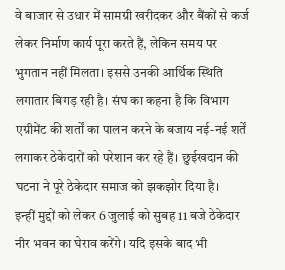वे बाजार से उधार में सामग्री खरीदकर और बैंकों से कर्ज लेकर निर्माण कार्य पूरा करते हैं, लेकिन समय पर भुगतान नहीं मिलता। इससे उनकी आर्थिक स्थिति लगातार बिगड़ रही है। संघ का कहना है कि विभाग एग्रीमेंट की शर्तों का पालन करने के बजाय नई-नई शर्तें लगाकर ठेकेदारों को परेशान कर रहे हैं। छुईखदान की घटना ने पूरे ठेकेदार समाज को झकझोर दिया है।
इन्हीं मुद्दों को लेकर 6 जुलाई को सुबह 11 बजे ठेकेदार नीर भवन का घेराव करेंगे। यदि इसके बाद भी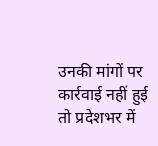उनकी मांगों पर कार्रवाई नहीं हुई तो प्रदेशभर में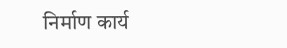निर्माण कार्य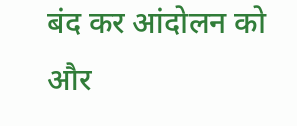बंद कर आंदोलन को और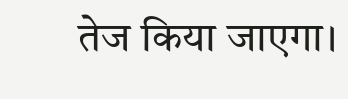तेज किया जाएगा।